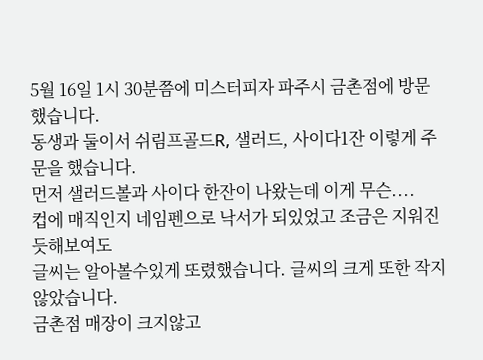5월 16일 1시 30분쯤에 미스터피자 파주시 금촌점에 방문했습니다.
동생과 둘이서 쉬림프골드R, 샐러드, 사이다1잔 이렇게 주문을 했습니다.
먼저 샐러드볼과 사이다 한잔이 나왔는데 이게 무슨....
컵에 매직인지 네임펜으로 낙서가 되있었고 조금은 지워진듯해보여도
글씨는 알아볼수있게 또렸했습니다. 글씨의 크게 또한 작지 않았습니다.
금촌점 매장이 크지않고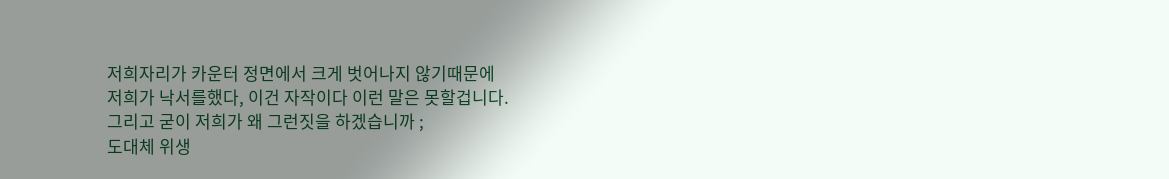저희자리가 카운터 정면에서 크게 벗어나지 않기때문에
저희가 낙서를했다, 이건 자작이다 이런 말은 못할겁니다.
그리고 굳이 저희가 왜 그런짓을 하겠습니까 ;
도대체 위생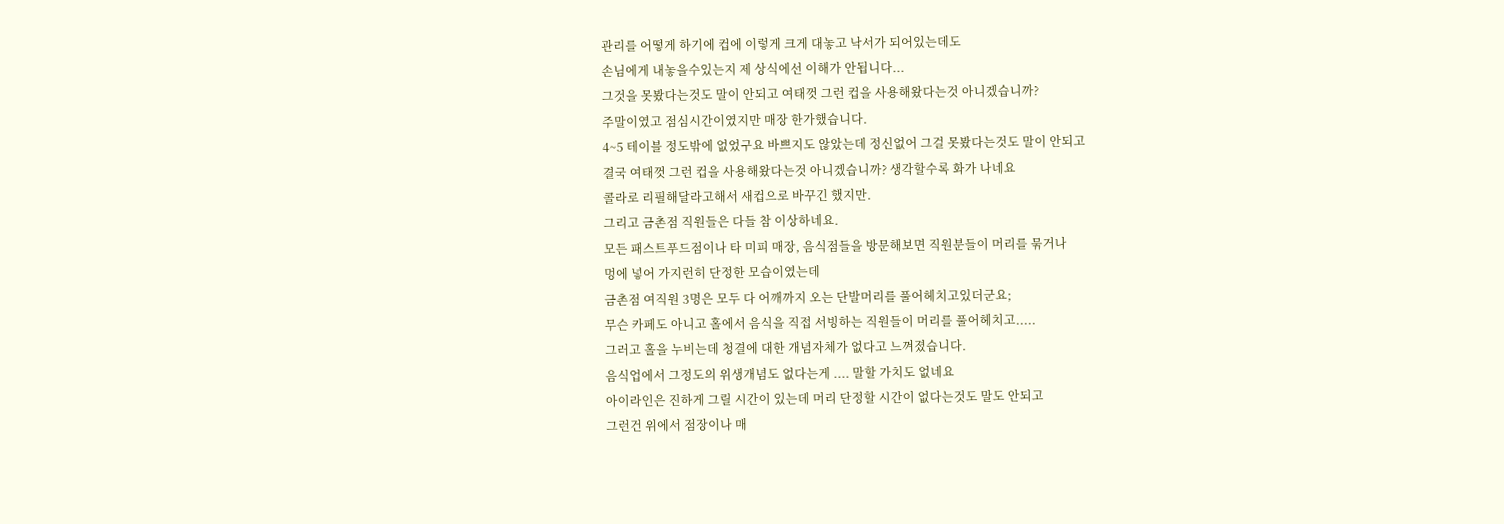관리를 어떻게 하기에 컵에 이렇게 크게 대놓고 낙서가 되어있는데도
손님에게 내놓을수있는지 제 상식에선 이해가 안됩니다...
그것을 못봤다는것도 말이 안되고 여태껏 그런 컵을 사용해왔다는것 아니겠습니까?
주말이였고 점심시간이였지만 매장 한가했습니다.
4~5 테이블 정도밖에 없었구요 바쁘지도 않았는데 정신없어 그걸 못봤다는것도 말이 안되고
결국 여태껏 그런 컵을 사용해왔다는것 아니겠습니까? 생각할수록 화가 나네요
콜라로 리필해달라고해서 새컵으로 바꾸긴 했지만.
그리고 금촌점 직원들은 다들 참 이상하네요.
모든 패스트푸드점이나 타 미피 매장, 음식점들을 방문해보면 직원분들이 머리를 묶거나
멍에 넣어 가지런히 단정한 모습이였는데
금촌점 여직원 3명은 모두 다 어깨까지 오는 단발머리를 풀어헤치고있더군요;
무슨 카페도 아니고 홀에서 음식을 직접 서빙하는 직원들이 머리를 풀어헤치고.....
그러고 홀을 누비는데 청결에 대한 개념자체가 없다고 느껴졌습니다.
음식업에서 그정도의 위생개념도 없다는게 .... 말할 가치도 없네요
아이라인은 진하게 그릴 시간이 있는데 머리 단정할 시간이 없다는것도 말도 안되고
그런건 위에서 점장이나 매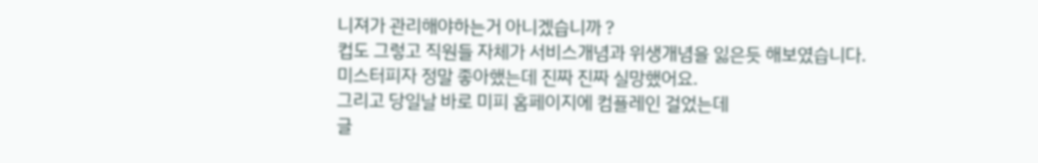니져가 관리해야하는거 아니겠습니까 ?
컵도 그렇고 직원들 자체가 서비스개념과 위생개념을 잃은듯 해보였습니다.
미스터피자 정말 좋아했는데 진짜 진짜 실망했어요.
그리고 당일날 바로 미피 홈페이지에 컴플레인 걸었는데
글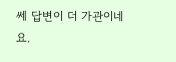쎄 답변이 더 가관이네요.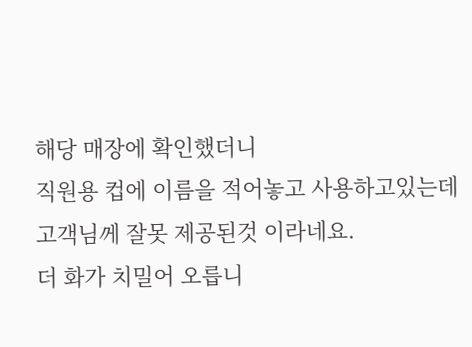해당 매장에 확인했더니
직원용 컵에 이름을 적어놓고 사용하고있는데 고객님께 잘못 제공된것 이라네요.
더 화가 치밀어 오릅니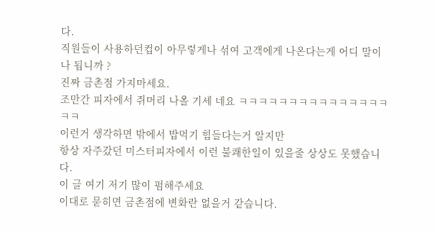다.
직원들이 사용하던컵이 아무렇게나 섞여 고객에게 나온다는게 어디 말이나 됩니까 ?
진짜 금촌점 가지마세요.
조만간 피자에서 쥐머리 나올 기세 네요 ㅋㅋㅋㅋㅋㅋㅋㅋㅋㅋㅋㅋㅋㅋㅋㅋㅋ
이런거 생각하면 밖에서 밥먹기 힘들다는거 알지만
항상 자주갔던 미스터피자에서 이런 불쾌한일이 있을줄 상상도 못했습니다.
이 글 여기 저기 많이 펌해주세요
이대로 묻히면 금촌점에 변화란 없을거 같습니다.